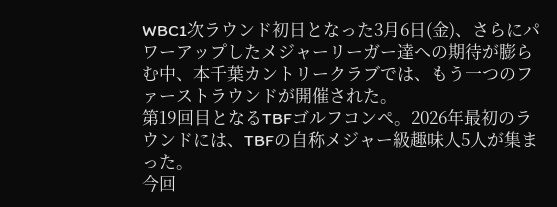WBC1次ラウンド初日となった3月6日(金)、さらにパワーアップしたメジャーリーガー達への期待が膨らむ中、本千葉カントリークラブでは、もう一つのファーストラウンドが開催された。
第19回目となるTBFゴルフコンペ。2026年最初のラウンドには、TBFの自称メジャー級趣味人5人が集まった。
今回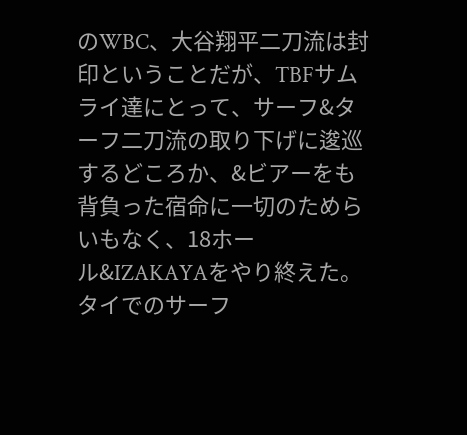のWBC、大谷翔平二刀流は封印ということだが、TBFサムライ達にとって、サーフ&ターフ二刀流の取り下げに逡巡するどころか、&ビアーをも背負った宿命に一切のためらいもなく、18ホール&IZAKAYAをやり終えた。
タイでのサーフ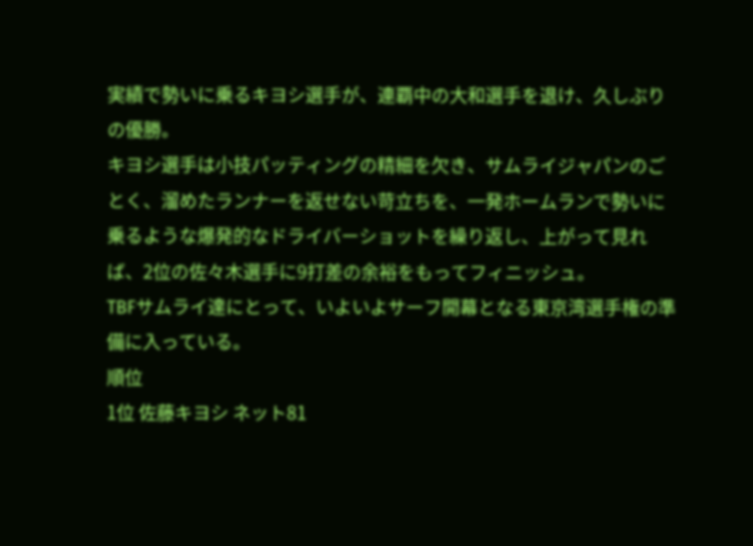実績で勢いに乗るキヨシ選手が、連覇中の大和選手を退け、久しぶりの優勝。
キヨシ選手は小技パッティングの精細を欠き、サムライジャパンのごとく、溜めたランナーを返せない苛立ちを、一発ホームランで勢いに乗るような爆発的なドライバーショットを繰り返し、上がって見れば、2位の佐々木選手に9打差の余裕をもってフィニッシュ。
TBFサムライ達にとって、いよいよサーフ開幕となる東京湾選手権の準備に入っている。
順位
1位 佐藤キヨシ ネット81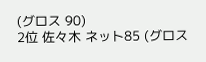(グロス 90)
2位 佐々木 ネット85 (グロス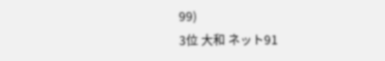99)
3位 大和 ネット91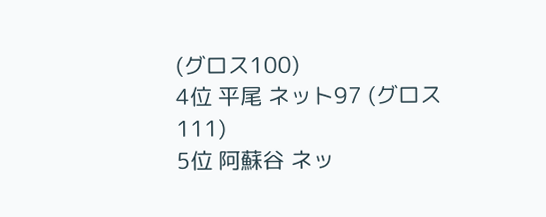(グロス100)
4位 平尾 ネット97 (グロス111)
5位 阿蘇谷 ネッ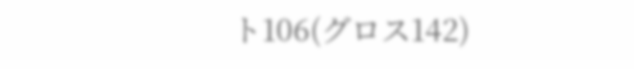ト106(グロス142)